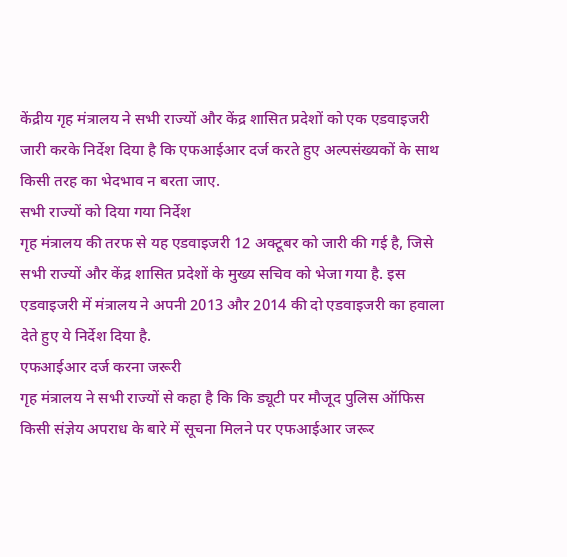केंद्रीय गृह मंत्रालय ने सभी राज्यों और केंद्र शासित प्रदेशों को एक एडवाइजरी जारी करके निर्देश दिया है कि एफआईआर दर्ज करते हुए अल्पसंख्यकों के साथ किसी तरह का भेदभाव न बरता जाए.
सभी राज्यों को दिया गया निर्देश
गृह मंत्रालय की तरफ से यह एडवाइजरी 12 अक्टूबर को जारी की गई है, जिसे सभी राज्यों और केंद्र शासित प्रदेशों के मुख्य सचिव को भेजा गया है. इस एडवाइजरी में मंत्रालय ने अपनी 2013 और 2014 की दो एडवाइजरी का हवाला देते हुए ये निर्देश दिया है.
एफआईआर दर्ज करना जरूरी
गृह मंत्रालय ने सभी राज्यों से कहा है कि कि ड्यूटी पर मौजूद पुलिस ऑफिस किसी संज्ञेय अपराध के बारे में सूचना मिलने पर एफआईआर जरूर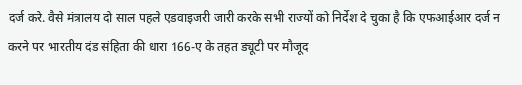दर्ज करे. वैसे मंत्रालय दो साल पहले एडवाइजरी जारी करके सभी राज्यों को निर्देश दे चुका है कि एफआईआर दर्ज न करने पर भारतीय दंड संहिता की धारा 166-ए के तहत ड्यूटी पर मौजूद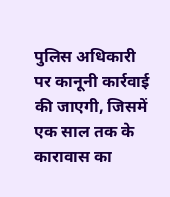पुलिस अधिकारी पर कानूनी कार्रवाई की जाएगी, जिसमें एक साल तक के कारावास का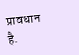प्रावधान है.